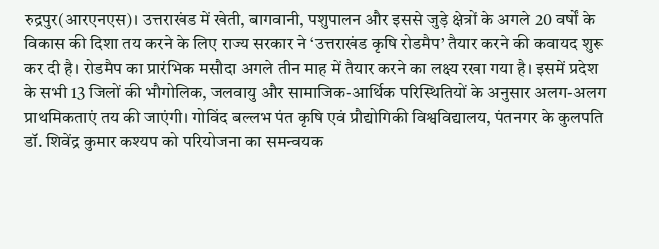रुद्रपुर(आरएनएस)। उत्तराखंड में खेती, बागवानी, पशुपालन और इससे जुड़े क्षेत्रों के अगले 20 वर्षों के विकास की दिशा तय करने के लिए राज्य सरकार ने ‘उत्तराखंड कृषि रोडमैप’ तैयार करने की कवायद शुरू कर दी है। रोडमैप का प्रारंभिक मसौदा अगले तीन माह में तैयार करने का लक्ष्य रखा गया है। इसमें प्रदेश के सभी 13 जिलों की भौगोलिक, जलवायु और सामाजिक-आर्थिक परिस्थितियों के अनुसार अलग-अलग प्राथमिकताएं तय की जाएंगी। गोविंद बल्लभ पंत कृषि एवं प्रौद्योगिकी विश्वविद्यालय, पंतनगर के कुलपति डॉ. शिवेंद्र कुमार कश्यप को परियोजना का समन्वयक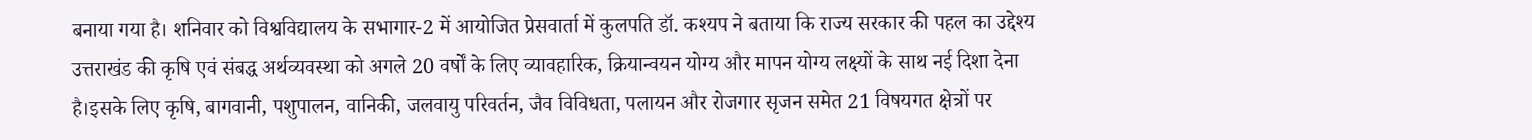बनाया गया है। शनिवार को विश्वविद्यालय के सभागार-2 में आयोजित प्रेसवार्ता में कुलपति डॉ. कश्यप ने बताया कि राज्य सरकार की पहल का उद्देश्य उत्तराखंड की कृषि एवं संबद्ध अर्थव्यवस्था को अगले 20 वर्षों के लिए व्यावहारिक, क्रियान्वयन योग्य और मापन योग्य लक्ष्यों के साथ नई दिशा देना है।इसके लिए कृषि, बागवानी, पशुपालन, वानिकी, जलवायु परिवर्तन, जैव विविधता, पलायन और रोजगार सृजन समेत 21 विषयगत क्षेत्रों पर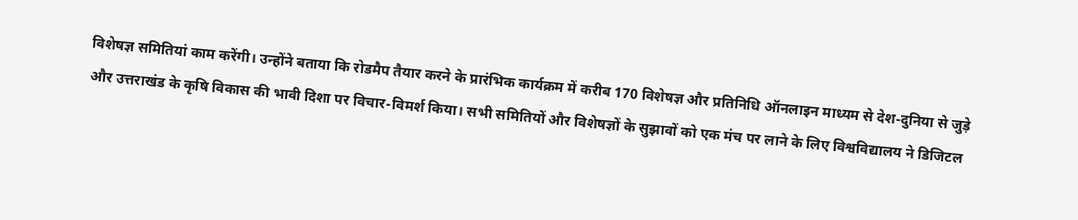विशेषज्ञ समितियां काम करेंगी। उन्होंने बताया कि रोडमैप तैयार करने के प्रारंभिक कार्यक्रम में करीब 170 विशेषज्ञ और प्रतिनिधि ऑनलाइन माध्यम से देश-दुनिया से जुड़े और उत्तराखंड के कृषि विकास की भावी दिशा पर विचार-विमर्श किया। सभी समितियों और विशेषज्ञों के सुझावों को एक मंच पर लाने के लिए विश्वविद्यालय ने डिजिटल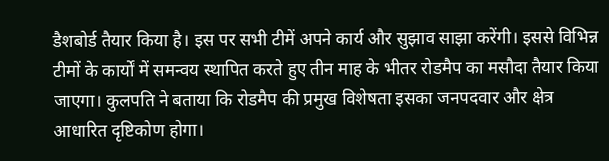डैशबोर्ड तैयार किया है। इस पर सभी टीमें अपने कार्य और सुझाव साझा करेंगी। इससे विभिन्न टीमों के कार्यों में समन्वय स्थापित करते हुए तीन माह के भीतर रोडमैप का मसौदा तैयार किया जाएगा। कुलपति ने बताया कि रोडमैप की प्रमुख विशेषता इसका जनपदवार और क्षेत्र आधारित दृष्टिकोण होगा।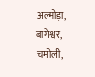अल्मोड़ा, बागेश्वर, चमोली,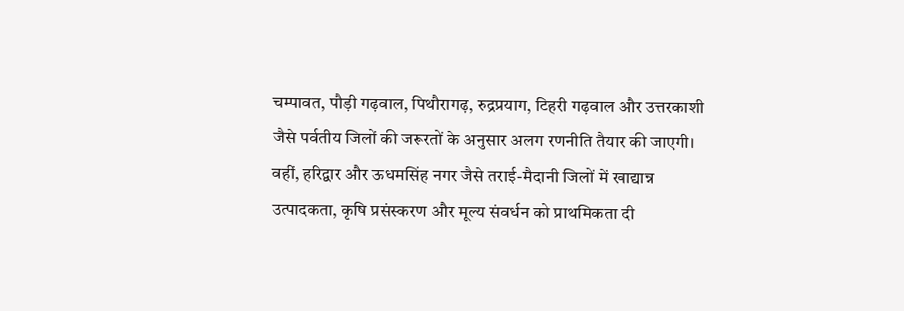चम्पावत, पौड़ी गढ़वाल, पिथौरागढ़, रुद्रप्रयाग, टिहरी गढ़वाल और उत्तरकाशी जैसे पर्वतीय जिलों की जरूरतों के अनुसार अलग रणनीति तैयार की जाएगी। वहीं, हरिद्वार और ऊधमसिंह नगर जैसे तराई-मैदानी जिलों में खाद्यान्न उत्पादकता, कृषि प्रसंस्करण और मूल्य संवर्धन को प्राथमिकता दी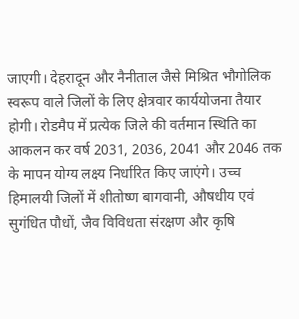जाएगी। देहरादून और नैनीताल जैसे मिश्रित भौगोलिक स्वरूप वाले जिलों के लिए क्षेत्रवार कार्ययोजना तैयार होगी। रोडमैप में प्रत्येक जिले की वर्तमान स्थिति का आकलन कर वर्ष 2031, 2036, 2041 और 2046 तक के मापन योग्य लक्ष्य निर्धारित किए जाएंगे। उच्च हिमालयी जिलों में शीतोष्ण बागवानी, औषधीय एवं सुगंधित पौधों, जैव विविधता संरक्षण और कृषि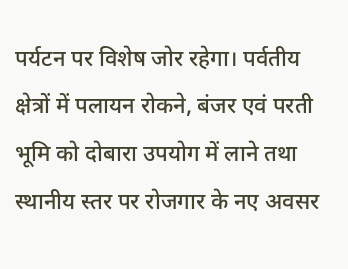पर्यटन पर विशेष जोर रहेगा। पर्वतीय क्षेत्रों में पलायन रोकने, बंजर एवं परती भूमि को दोबारा उपयोग में लाने तथा स्थानीय स्तर पर रोजगार के नए अवसर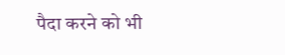पैदा करने को भी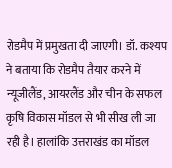रोडमैप में प्रमुखता दी जाएगी। डॉ. कश्यप ने बताया कि रोडमैप तैयार करने में न्यूजीलैंड, आयरलैंड और चीन के सफल कृषि विकास मॉडल से भी सीख ली जा रही है। हालांकि उत्तराखंड का मॉडल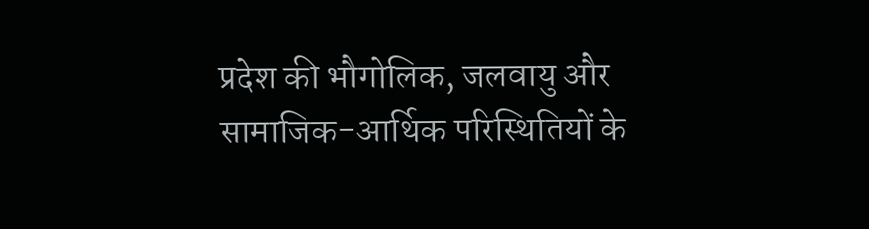प्रदेश की भौगोलिक, जलवायु और सामाजिक-आर्थिक परिस्थितियों के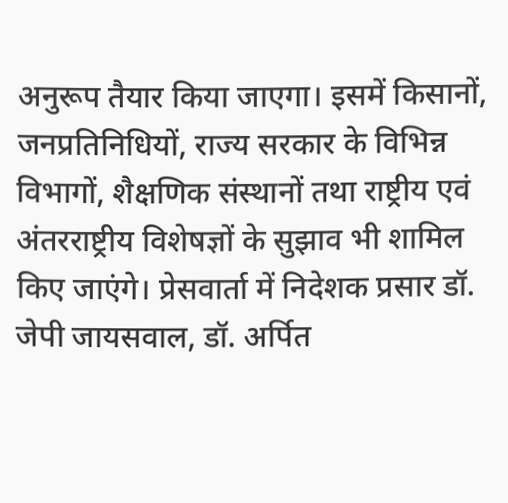अनुरूप तैयार किया जाएगा। इसमें किसानों, जनप्रतिनिधियों, राज्य सरकार के विभिन्न विभागों, शैक्षणिक संस्थानों तथा राष्ट्रीय एवं अंतरराष्ट्रीय विशेषज्ञों के सुझाव भी शामिल किए जाएंगे। प्रेसवार्ता में निदेशक प्रसार डॉ. जेपी जायसवाल, डॉ. अर्पित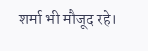शर्मा भी मौजूद रहे।